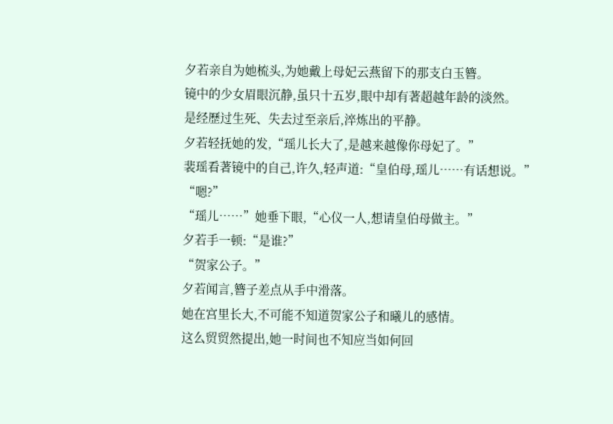夕若亲自为她梳头,为她戴上母妃云燕留下的那支白玉簪。
镜中的少女眉眼沉静,虽只十五岁,眼中却有著超越年龄的淡然。
是经歷过生死、失去过至亲后,淬炼出的平静。
夕若轻抚她的发,“瑶儿长大了,是越来越像你母妃了。”
裴瑶看著镜中的自己,许久,轻声道:“皇伯母,瑶儿……有话想说。”
“嗯?”
“瑶儿……”她垂下眼,“心仪一人,想请皇伯母做主。”
夕若手一顿:“是谁?”
“贺家公子。”
夕若闻言,簪子差点从手中滑落。
她在宫里长大,不可能不知道贺家公子和曦儿的感情。
这么贸贸然提出,她一时间也不知应当如何回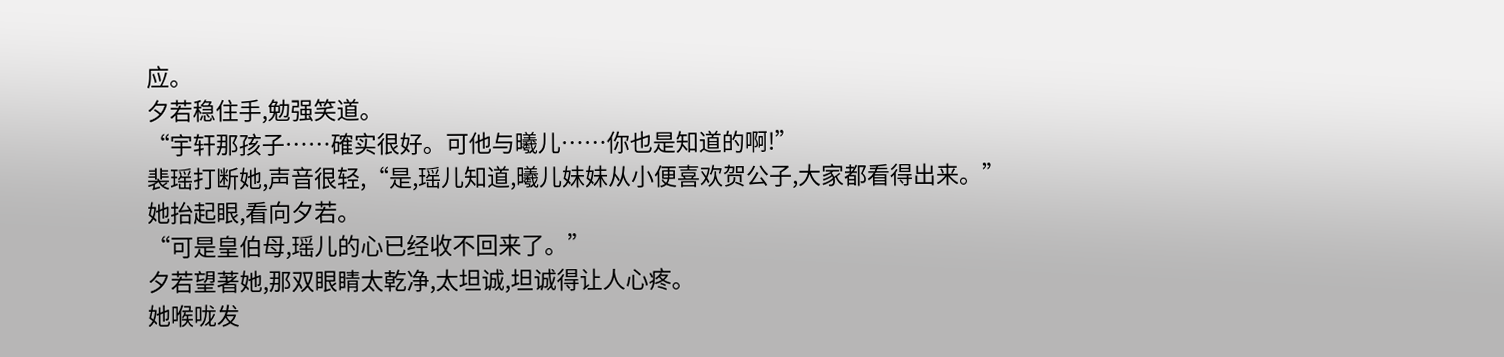应。
夕若稳住手,勉强笑道。
“宇轩那孩子……確实很好。可他与曦儿……你也是知道的啊!”
裴瑶打断她,声音很轻,“是,瑶儿知道,曦儿妹妹从小便喜欢贺公子,大家都看得出来。”
她抬起眼,看向夕若。
“可是皇伯母,瑶儿的心已经收不回来了。”
夕若望著她,那双眼睛太乾净,太坦诚,坦诚得让人心疼。
她喉咙发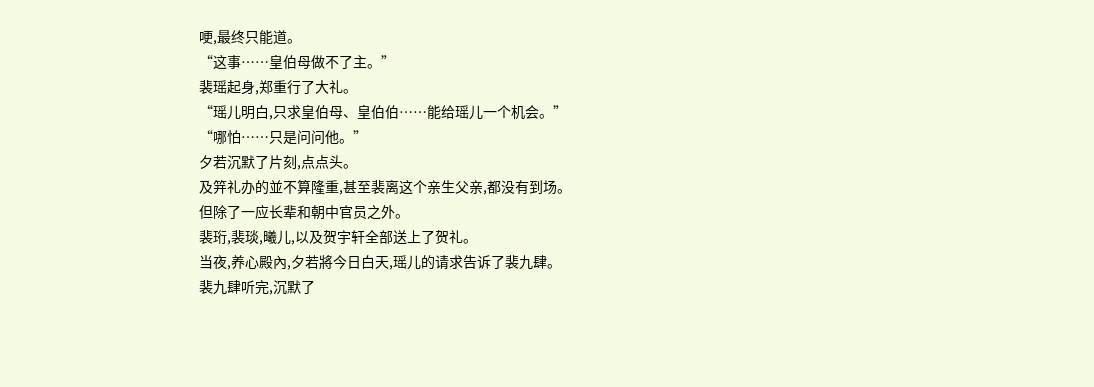哽,最终只能道。
“这事……皇伯母做不了主。”
裴瑶起身,郑重行了大礼。
“瑶儿明白,只求皇伯母、皇伯伯……能给瑶儿一个机会。”
“哪怕……只是问问他。”
夕若沉默了片刻,点点头。
及笄礼办的並不算隆重,甚至裴离这个亲生父亲,都没有到场。
但除了一应长辈和朝中官员之外。
裴珩,裴琰,曦儿,以及贺宇轩全部送上了贺礼。
当夜,养心殿內,夕若將今日白天,瑶儿的请求告诉了裴九肆。
裴九肆听完,沉默了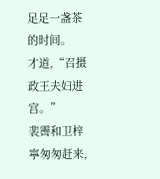足足一盏茶的时间。
才道,“召摄政王夫妇进宫。”
裴霽和卫梓寧匆匆赶来,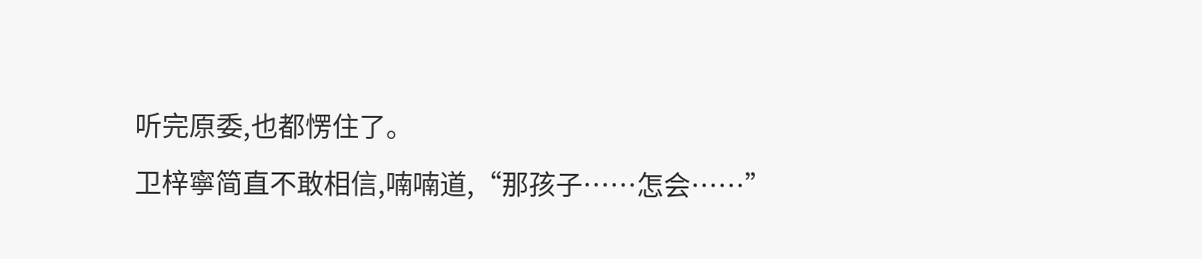听完原委,也都愣住了。
卫梓寧简直不敢相信,喃喃道,“那孩子……怎会……”